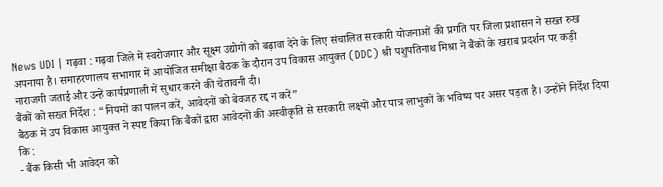News UDI | गढ़वा : गढ़वा जिले में स्वरोजगार और सूक्ष्म उद्योगों को बढ़ावा देने के लिए संचालित सरकारी योजनाओं की प्रगति पर जिला प्रशासन ने सख्त रुख अपनाया है। समाहरणालय सभागार में आयोजित समीक्षा बैठक के दौरान उप विकास आयुक्त (DDC) श्री पशुपतिनाथ मिश्रा ने बैंकों के खराब प्रदर्शन पर कड़ी नाराजगी जताई और उन्हें कार्यप्रणाली में सुधार करने की चेतावनी दी।
बैंकों को सख्त निर्देश : “नियमों का पालन करें, आवेदनों को बेवजह रद्द न करें”
बैठक में उप विकास आयुक्त ने स्पष्ट किया कि बैंकों द्वारा आवेदनों की अस्वीकृति से सरकारी लक्ष्यों और पात्र लाभुकों के भविष्य पर असर पड़ता है। उन्होंने निर्देश दिया कि :
- बैंक किसी भी आवेदन को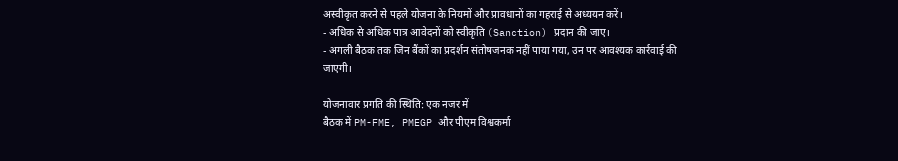अस्वीकृत करने से पहले योजना के नियमों और प्रावधानों का गहराई से अध्ययन करें।
- अधिक से अधिक पात्र आवेदनों को स्वीकृति (Sanction) प्रदान की जाए।
- अगली बैठक तक जिन बैंकों का प्रदर्शन संतोषजनक नहीं पाया गया, उन पर आवश्यक कार्रवाई की जाएगी।

योजनावार प्रगति की स्थिति: एक नजर में
बैठक में PM-FME, PMEGP और पीएम विश्वकर्मा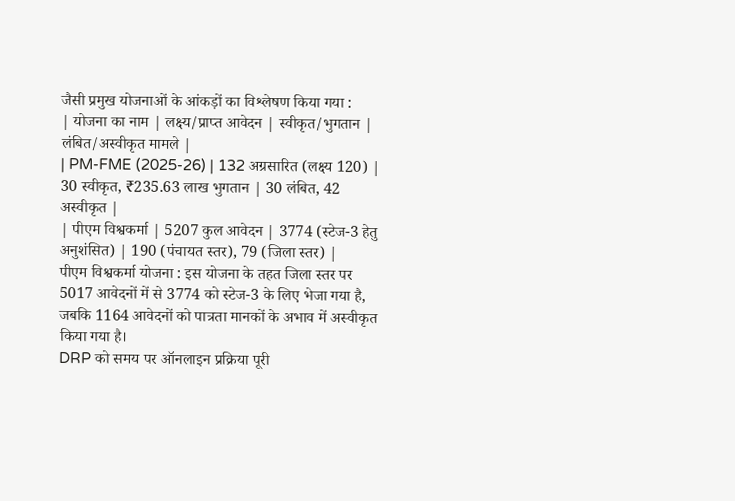जैसी प्रमुख योजनाओं के आंकड़ों का विश्लेषण किया गया :
| योजना का नाम | लक्ष्य/प्राप्त आवेदन | स्वीकृत/भुगतान | लंबित/अस्वीकृत मामले |
| PM-FME (2025-26) | 132 अग्रसारित (लक्ष्य 120) | 30 स्वीकृत, ₹235.63 लाख भुगतान | 30 लंबित, 42 अस्वीकृत |
| पीएम विश्वकर्मा | 5207 कुल आवेदन | 3774 (स्टेज-3 हेतु अनुशंसित) | 190 (पंचायत स्तर), 79 (जिला स्तर) |
पीएम विश्वकर्मा योजना : इस योजना के तहत जिला स्तर पर 5017 आवेदनों में से 3774 को स्टेज-3 के लिए भेजा गया है, जबकि 1164 आवेदनों को पात्रता मानकों के अभाव में अस्वीकृत किया गया है।
DRP को समय पर ऑनलाइन प्रक्रिया पूरी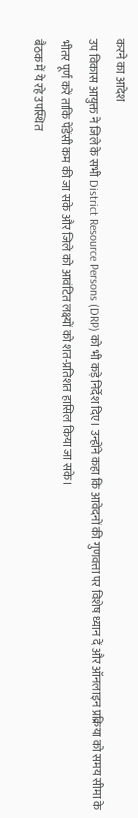करने का आदेश
उप विकास आयुक्त ने जिले के सभी District Resource Persons (DRP) को भी कड़े निर्देश दिए। उन्होंने कहा कि आवेदनों की गुणवत्ता पर विशेष ध्यान दें और ऑनलाइन प्रक्रिया को समय सीमा के भीतर पूर्ण करें ताकि पेंडेंसी कम की जा सके और जिले को आवंटित लक्ष्यों को शत-प्रतिशत हासिल किया जा सके।
बैठक में ये रहे उपस्थित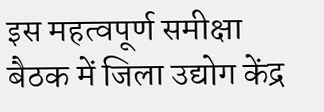इस महत्वपूर्ण समीक्षा बैठक में जिला उद्योग केंद्र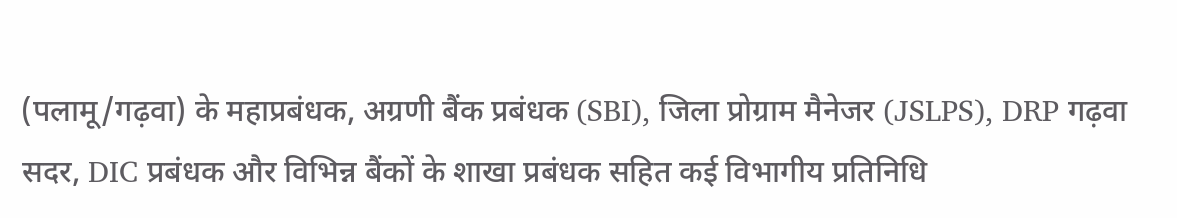(पलामू/गढ़वा) के महाप्रबंधक, अग्रणी बैंक प्रबंधक (SBI), जिला प्रोग्राम मैनेजर (JSLPS), DRP गढ़वा सदर, DIC प्रबंधक और विभिन्न बैंकों के शाखा प्रबंधक सहित कई विभागीय प्रतिनिधि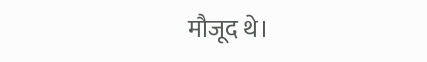मौजूद थे।